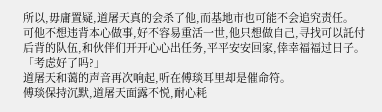所以,毋庸置疑,道屠天真的会杀了他,而基地市也可能不会追究责任。
可他不想违背本心做事,好不容易重活一世,他只想做自己,寻找可以託付后背的队伍,和伙伴们开开心心出任务,平平安安回家,倖幸福福过日子。
「考虑好了吗?」
道屠天和蔼的声音再次响起,听在傅琰耳里却是催命符。
傅琰保持沉默,道屠天面露不悦,耐心耗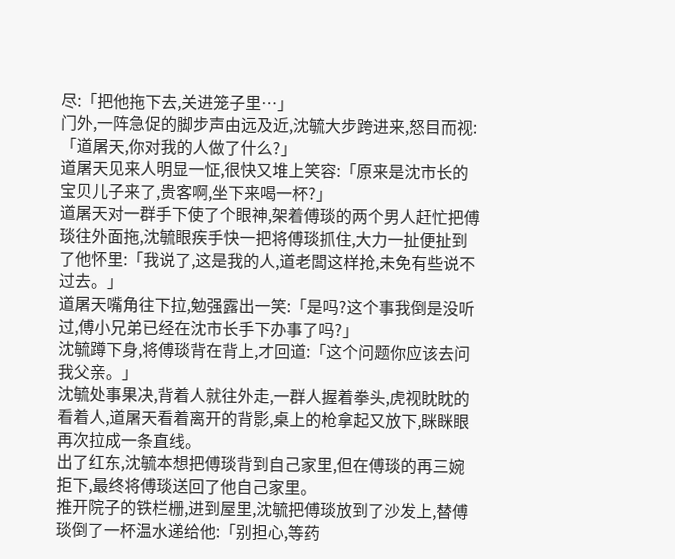尽:「把他拖下去,关进笼子里…」
门外,一阵急促的脚步声由远及近,沈毓大步跨进来,怒目而视:「道屠天,你对我的人做了什么?」
道屠天见来人明显一怔,很快又堆上笑容:「原来是沈市长的宝贝儿子来了,贵客啊,坐下来喝一杯?」
道屠天对一群手下使了个眼神,架着傅琰的两个男人赶忙把傅琰往外面拖,沈毓眼疾手快一把将傅琰抓住,大力一扯便扯到了他怀里:「我说了,这是我的人,道老闆这样抢,未免有些说不过去。」
道屠天嘴角往下拉,勉强露出一笑:「是吗?这个事我倒是没听过,傅小兄弟已经在沈市长手下办事了吗?」
沈毓蹲下身,将傅琰背在背上,才回道:「这个问题你应该去问我父亲。」
沈毓处事果决,背着人就往外走,一群人握着拳头,虎视眈眈的看着人,道屠天看着离开的背影,桌上的枪拿起又放下,眯眯眼再次拉成一条直线。
出了红东,沈毓本想把傅琰背到自己家里,但在傅琰的再三婉拒下,最终将傅琰送回了他自己家里。
推开院子的铁栏栅,进到屋里,沈毓把傅琰放到了沙发上,替傅琰倒了一杯温水递给他:「别担心,等药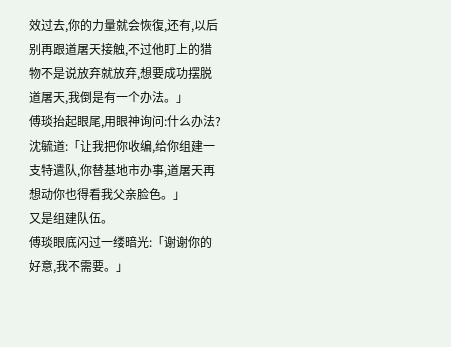效过去,你的力量就会恢復,还有,以后别再跟道屠天接触,不过他盯上的猎物不是说放弃就放弃,想要成功摆脱道屠天,我倒是有一个办法。」
傅琰抬起眼尾,用眼神询问:什么办法?
沈毓道:「让我把你收编,给你组建一支特遣队,你替基地市办事,道屠天再想动你也得看我父亲脸色。」
又是组建队伍。
傅琰眼底闪过一缕暗光:「谢谢你的好意,我不需要。」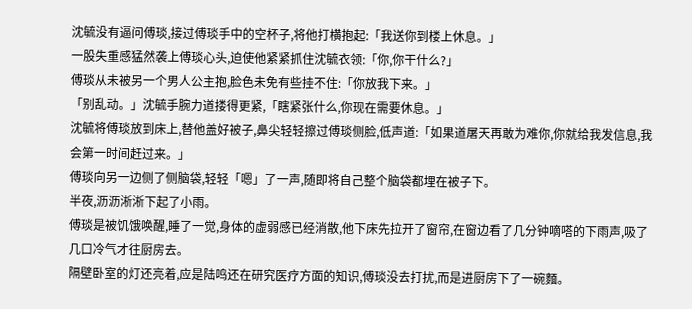沈毓没有逼问傅琰,接过傅琰手中的空杯子,将他打横抱起:「我送你到楼上休息。」
一股失重感猛然袭上傅琰心头,迫使他紧紧抓住沈毓衣领:「你,你干什么?」
傅琰从未被另一个男人公主抱,脸色未免有些挂不住:「你放我下来。」
「别乱动。」沈毓手腕力道搂得更紧,「瞎紧张什么,你现在需要休息。」
沈毓将傅琰放到床上,替他盖好被子,鼻尖轻轻擦过傅琰侧脸,低声道:「如果道屠天再敢为难你,你就给我发信息,我会第一时间赶过来。」
傅琰向另一边侧了侧脑袋,轻轻「嗯」了一声,随即将自己整个脑袋都埋在被子下。
半夜,沥沥淅淅下起了小雨。
傅琰是被饥饿唤醒,睡了一觉,身体的虚弱感已经消散,他下床先拉开了窗帘,在窗边看了几分钟嘀嗒的下雨声,吸了几口冷气才往厨房去。
隔壁卧室的灯还亮着,应是陆鸣还在研究医疗方面的知识,傅琰没去打扰,而是进厨房下了一碗麵。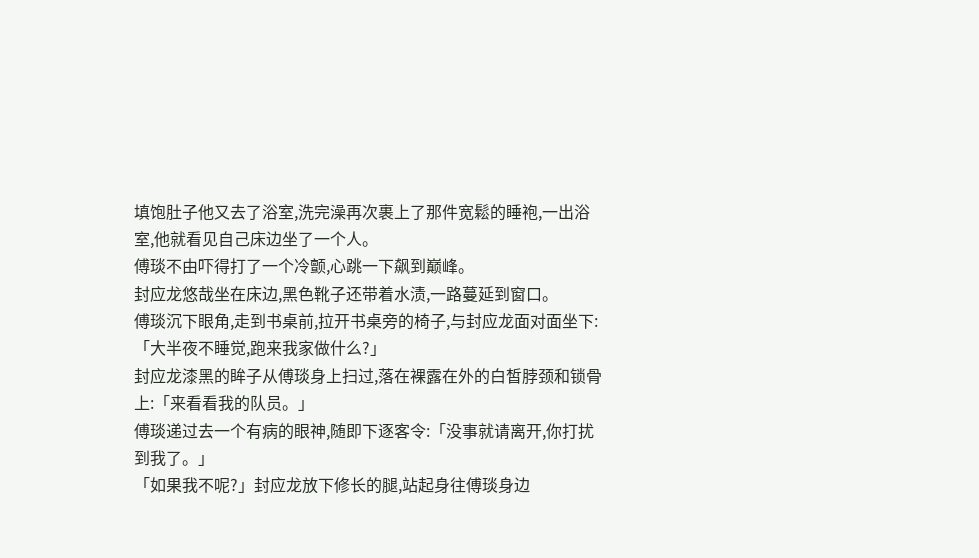填饱肚子他又去了浴室,洗完澡再次裹上了那件宽鬆的睡袍,一出浴室,他就看见自己床边坐了一个人。
傅琰不由吓得打了一个冷颤,心跳一下飙到巅峰。
封应龙悠哉坐在床边,黑色靴子还带着水渍,一路蔓延到窗口。
傅琰沉下眼角,走到书桌前,拉开书桌旁的椅子,与封应龙面对面坐下:「大半夜不睡觉,跑来我家做什么?」
封应龙漆黑的眸子从傅琰身上扫过,落在裸露在外的白皙脖颈和锁骨上:「来看看我的队员。」
傅琰递过去一个有病的眼神,随即下逐客令:「没事就请离开,你打扰到我了。」
「如果我不呢?」封应龙放下修长的腿,站起身往傅琰身边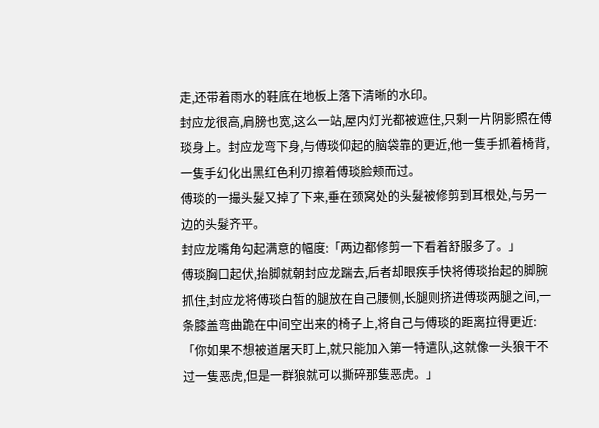走,还带着雨水的鞋底在地板上落下清晰的水印。
封应龙很高,肩膀也宽,这么一站,屋内灯光都被遮住,只剩一片阴影照在傅琰身上。封应龙弯下身,与傅琰仰起的脑袋靠的更近,他一隻手抓着椅背,一隻手幻化出黑红色利刃擦着傅琰脸颊而过。
傅琰的一撮头髮又掉了下来,垂在颈窝处的头髮被修剪到耳根处,与另一边的头髮齐平。
封应龙嘴角勾起满意的幅度:「两边都修剪一下看着舒服多了。」
傅琰胸口起伏,抬脚就朝封应龙踹去,后者却眼疾手快将傅琰抬起的脚腕抓住,封应龙将傅琰白皙的腿放在自己腰侧,长腿则挤进傅琰两腿之间,一条膝盖弯曲跪在中间空出来的椅子上,将自己与傅琰的距离拉得更近:「你如果不想被道屠天盯上,就只能加入第一特遣队,这就像一头狼干不过一隻恶虎,但是一群狼就可以撕碎那隻恶虎。」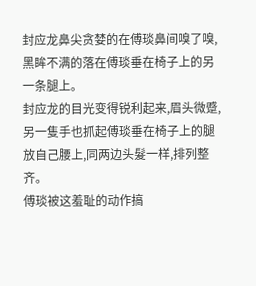封应龙鼻尖贪婪的在傅琰鼻间嗅了嗅,黑眸不满的落在傅琰垂在椅子上的另一条腿上。
封应龙的目光变得锐利起来,眉头微蹙,另一隻手也抓起傅琰垂在椅子上的腿放自己腰上,同两边头髮一样,排列整齐。
傅琰被这羞耻的动作搞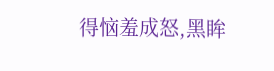得恼羞成怒,黑眸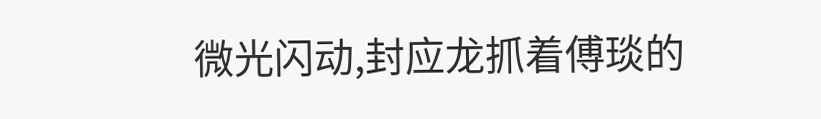微光闪动,封应龙抓着傅琰的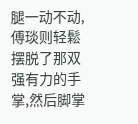腿一动不动,傅琰则轻鬆摆脱了那双强有力的手掌,然后脚掌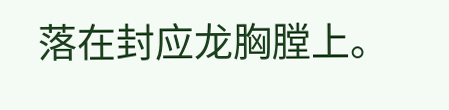落在封应龙胸膛上。